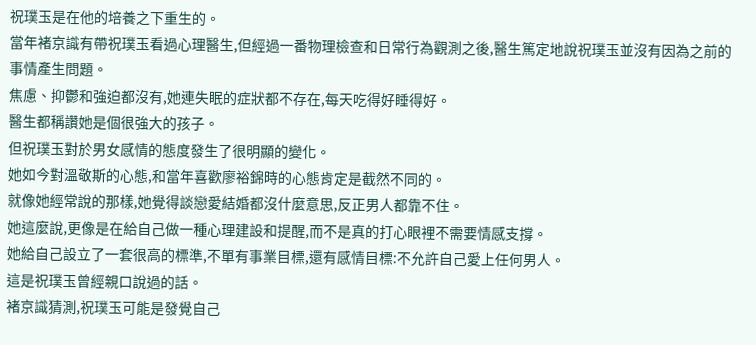祝璞玉是在他的培養之下重生的。
當年褚京識有帶祝璞玉看過心理醫生,但經過一番物理檢查和日常行為觀測之後,醫生篤定地說祝璞玉並沒有因為之前的事情產生問題。
焦慮、抑鬱和強迫都沒有,她連失眠的症狀都不存在,每天吃得好睡得好。
醫生都稱讚她是個很強大的孩子。
但祝璞玉對於男女感情的態度發生了很明顯的變化。
她如今對溫敬斯的心態,和當年喜歡廖裕錦時的心態肯定是截然不同的。
就像她經常說的那樣,她覺得談戀愛結婚都沒什麼意思,反正男人都靠不住。
她這麼說,更像是在給自己做一種心理建設和提醒,而不是真的打心眼裡不需要情感支撐。
她給自己設立了一套很高的標準,不單有事業目標,還有感情目標:不允許自己愛上任何男人。
這是祝璞玉曾經親口說過的話。
褚京識猜測,祝璞玉可能是發覺自己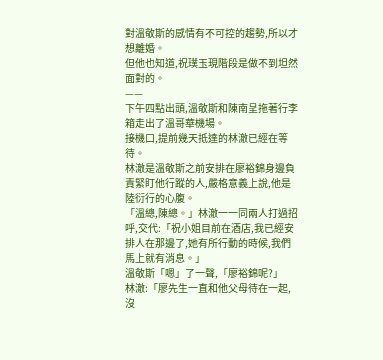對溫敬斯的感情有不可控的趨勢,所以才想離婚。
但他也知道,祝璞玉現階段是做不到坦然面對的。
——
下午四點出頭,溫敬斯和陳南呈拖著行李箱走出了溫哥華機場。
接機口,提前幾天抵達的林澈已經在等待。
林澈是溫敬斯之前安排在廖裕錦身邊負責緊盯他行蹤的人,嚴格意義上說,他是陸衍行的心腹。
「溫總,陳總。」林澈一一同兩人打過招呼,交代:「祝小姐目前在酒店,我已經安排人在那邊了,她有所行動的時候,我們馬上就有消息。」
溫敬斯「嗯」了一聲,「廖裕錦呢?」
林澈:「廖先生一直和他父母待在一起,沒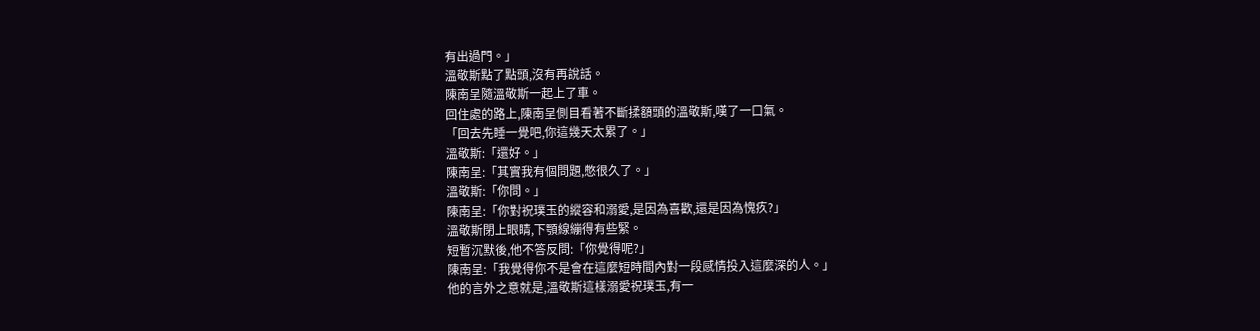有出過門。」
溫敬斯點了點頭,沒有再說話。
陳南呈隨溫敬斯一起上了車。
回住處的路上,陳南呈側目看著不斷揉額頭的溫敬斯,嘆了一口氣。
「回去先睡一覺吧,你這幾天太累了。」
溫敬斯:「還好。」
陳南呈:「其實我有個問題,憋很久了。」
溫敬斯:「你問。」
陳南呈:「你對祝璞玉的縱容和溺愛,是因為喜歡,還是因為愧疚?」
溫敬斯閉上眼睛,下顎線繃得有些緊。
短暫沉默後,他不答反問:「你覺得呢?」
陳南呈:「我覺得你不是會在這麼短時間內對一段感情投入這麼深的人。」
他的言外之意就是,溫敬斯這樣溺愛祝璞玉,有一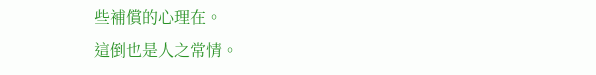些補償的心理在。
這倒也是人之常情。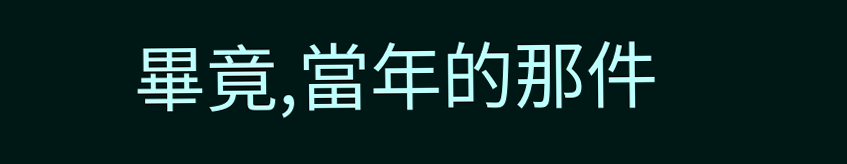畢竟,當年的那件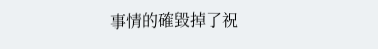事情的確毀掉了祝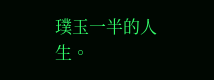璞玉一半的人生。